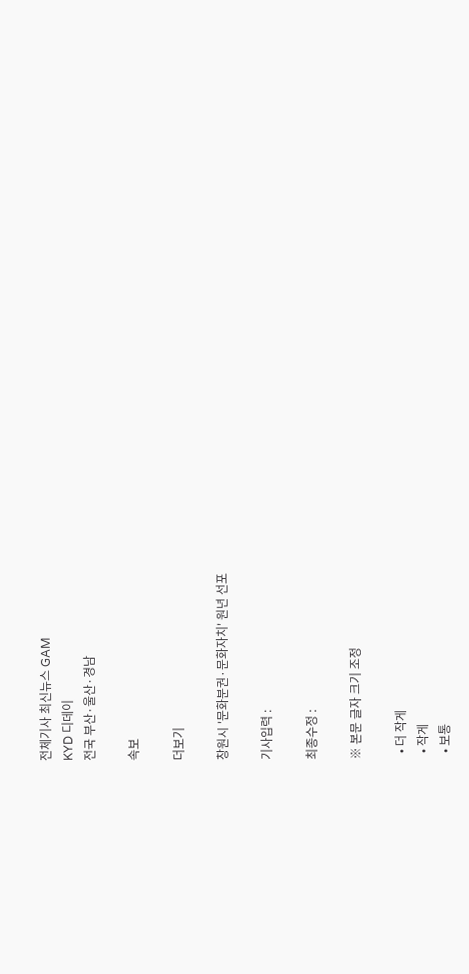전체기사 최신뉴스 GAM
KYD 디데이
전국 부산·울산·경남

속보

더보기

창원시 '문화분권·문화자치' 원년 선포

기사입력 :

최종수정 :

※ 본문 글자 크기 조정

  • 더 작게
  • 작게
  • 보통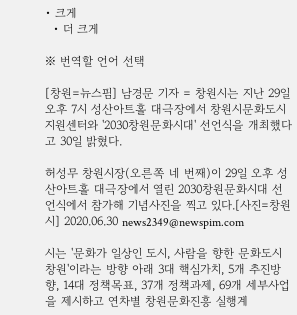• 크게
  • 더 크게

※ 번역할 언어 선택

[창원=뉴스핌] 남경문 기자 = 창원시는 지난 29일 오후 7시 성산아트홀 대극장에서 창원시문화도시지원센터와 '2030창원문화시대' 선언식을 개최했다고 30일 밝혔다.

허성무 창원시장(오른쪽 네 번째)이 29일 오후 성산아트홀 대극장에서 열린 2030창원문화시대 선언식에서 참가해 기념사진을 찍고 있다.[사진=창원시] 2020.06.30 news2349@newspim.com

시는 '문화가 일상인 도시, 사람을 향한 문화도시 창원'이라는 방향 아래 3대 핵심가치, 5개 추진방향, 14대 정책목표, 37개 정책과제, 69개 세부사업을 제시하고 연차별 창원문화진흥 실행계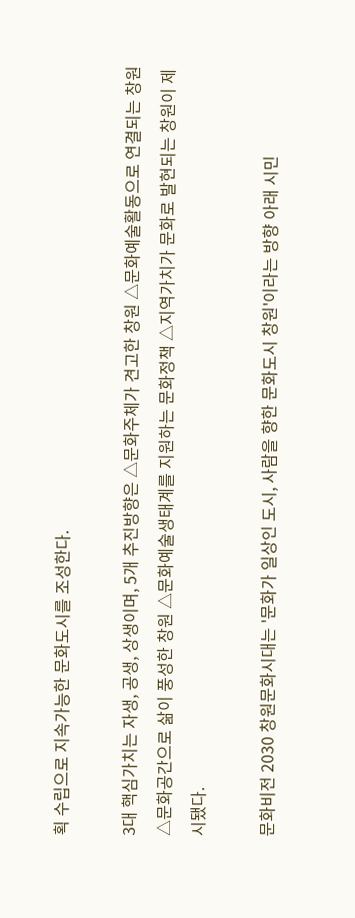획 수립으로 지속가능한 문화도시를 조성한다.

3대 핵심가치는 자생, 공생, 상생이며, 5개 추진방향은 △문화주체가 견고한 창원 △문화예술활동으로 연결되는 창원 △문화공간으로 삶이 풍성한 창원 △문화예술생태계를 지원하는 문화정책 △지역가치가 문화로 발현되는 창원이 제시됐다.

문화비전 2030 창원문화시대는 '문화가 일상인 도시, 사람을 향한 문화도시 창원'이라는 방향 아래 시민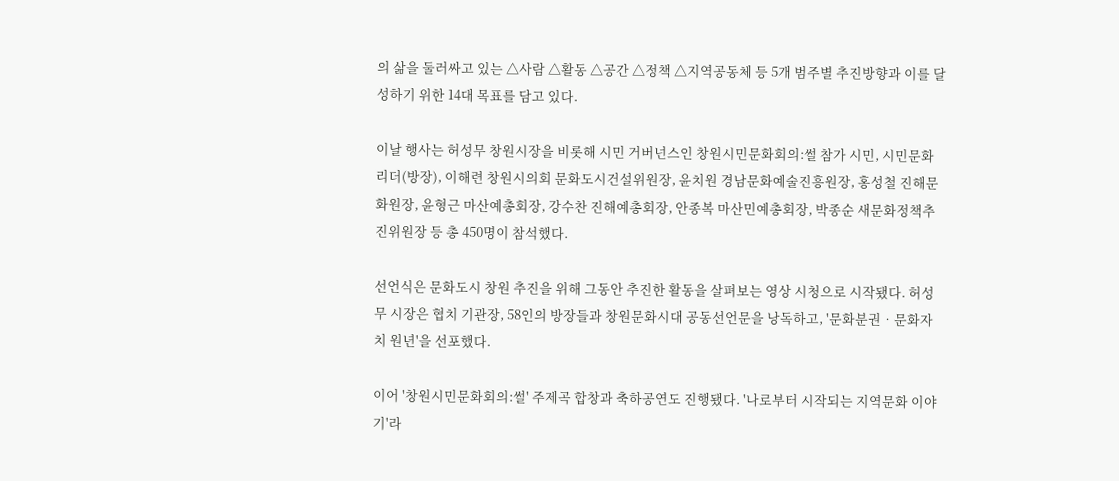의 삶을 둘러싸고 있는 △사람 △활동 △공간 △정책 △지역공동체 등 5개 범주별 추진방향과 이를 달성하기 위한 14대 목표를 담고 있다.

이날 행사는 허성무 창원시장을 비롯해 시민 거버넌스인 창원시민문화회의:썰 참가 시민, 시민문화리더(방장), 이해련 창원시의회 문화도시건설위원장, 윤치원 경남문화예술진흥원장, 홍성철 진해문화원장, 윤형근 마산예총회장, 강수찬 진해예총회장, 안종복 마산민예총회장, 박종순 새문화정책추진위원장 등 총 450명이 참석했다.

선언식은 문화도시 창원 추진을 위해 그동안 추진한 활동을 살펴보는 영상 시청으로 시작됐다. 허성무 시장은 협치 기관장, 58인의 방장들과 창원문화시대 공동선언문을 낭독하고, '문화분권‧문화자치 원년'을 선포했다.

이어 '창원시민문화회의:썰' 주제곡 합창과 축하공연도 진행됐다. '나로부터 시작되는 지역문화 이야기'라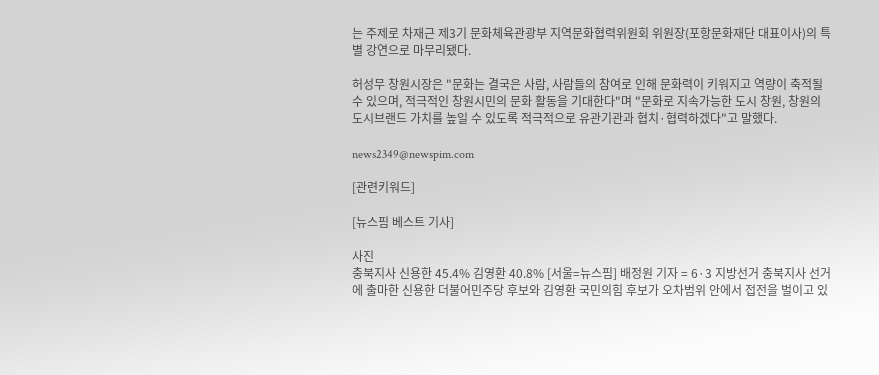는 주제로 차재근 제3기 문화체육관광부 지역문화협력위원회 위원장(포항문화재단 대표이사)의 특별 강연으로 마무리됐다.

허성무 창원시장은 "문화는 결국은 사람, 사람들의 참여로 인해 문화력이 키워지고 역량이 축적될 수 있으며, 적극적인 창원시민의 문화 활동을 기대한다"며 "문화로 지속가능한 도시 창원, 창원의 도시브랜드 가치를 높일 수 있도록 적극적으로 유관기관과 협치·협력하겠다"고 말했다.

news2349@newspim.com

[관련키워드]

[뉴스핌 베스트 기사]

사진
충북지사 신용한 45.4% 김영환 40.8% [서울=뉴스핌] 배정원 기자 = 6·3 지방선거 충북지사 선거에 출마한 신용한 더불어민주당 후보와 김영환 국민의힘 후보가 오차범위 안에서 접전을 벌이고 있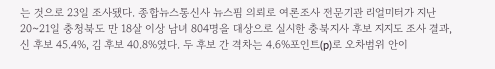는 것으로 23일 조사됐다. 종합뉴스통신사 뉴스핌 의뢰로 여론조사 전문기관 리얼미터가 지난 20~21일 충청북도 만 18살 이상 남녀 804명을 대상으로 실시한 충북지사 후보 지지도 조사 결과, 신 후보 45.4%, 김 후보 40.8%였다. 두 후보 간 격차는 4.6%포인트(p)로 오차범위 안이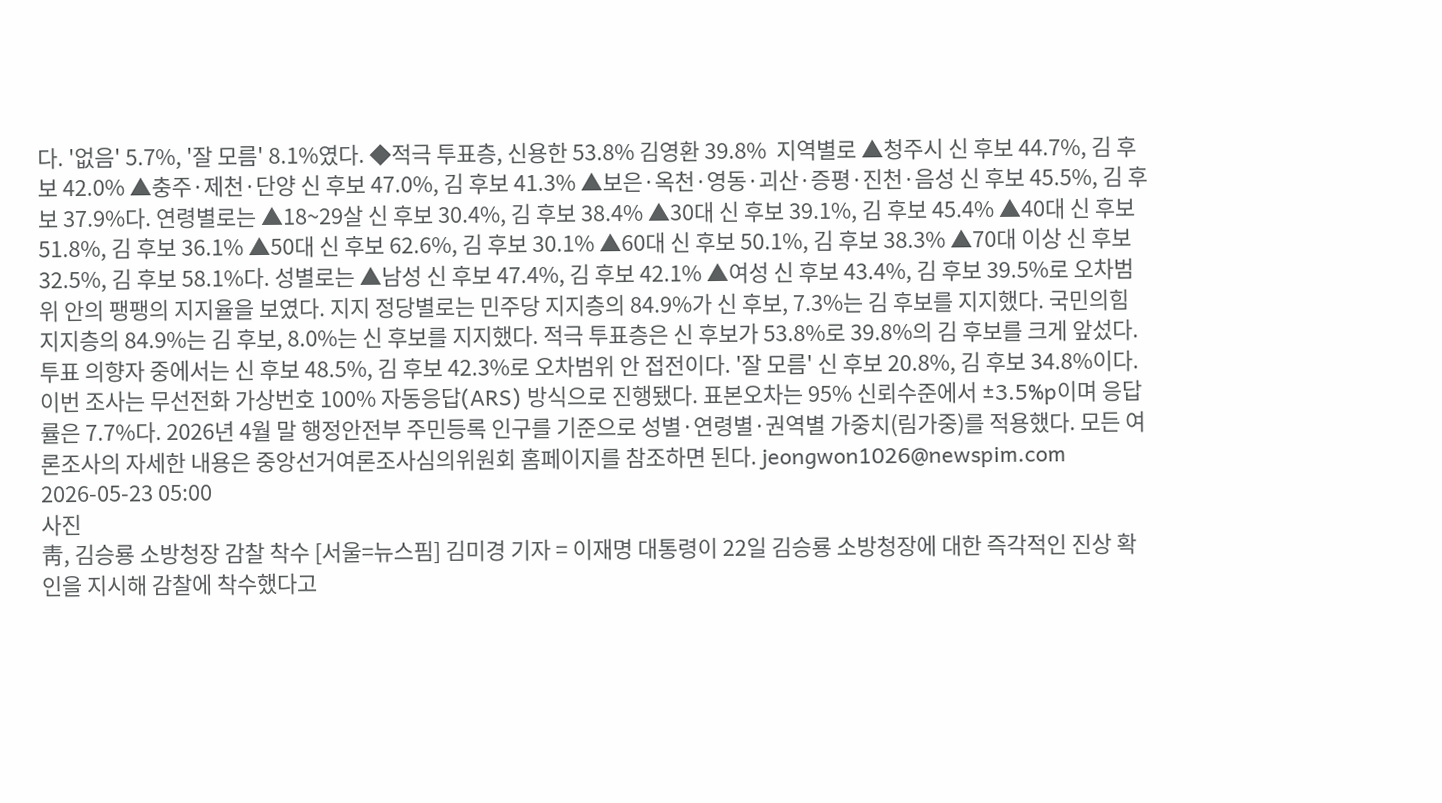다. '없음' 5.7%, '잘 모름' 8.1%였다. ◆적극 투표층, 신용한 53.8% 김영환 39.8%  지역별로 ▲청주시 신 후보 44.7%, 김 후보 42.0% ▲충주·제천·단양 신 후보 47.0%, 김 후보 41.3% ▲보은·옥천·영동·괴산·증평·진천·음성 신 후보 45.5%, 김 후보 37.9%다. 연령별로는 ▲18~29살 신 후보 30.4%, 김 후보 38.4% ▲30대 신 후보 39.1%, 김 후보 45.4% ▲40대 신 후보 51.8%, 김 후보 36.1% ▲50대 신 후보 62.6%, 김 후보 30.1% ▲60대 신 후보 50.1%, 김 후보 38.3% ▲70대 이상 신 후보 32.5%, 김 후보 58.1%다. 성별로는 ▲남성 신 후보 47.4%, 김 후보 42.1% ▲여성 신 후보 43.4%, 김 후보 39.5%로 오차범위 안의 팽팽의 지지율을 보였다. 지지 정당별로는 민주당 지지층의 84.9%가 신 후보, 7.3%는 김 후보를 지지했다. 국민의힘 지지층의 84.9%는 김 후보, 8.0%는 신 후보를 지지했다. 적극 투표층은 신 후보가 53.8%로 39.8%의 김 후보를 크게 앞섰다. 투표 의향자 중에서는 신 후보 48.5%, 김 후보 42.3%로 오차범위 안 접전이다. '잘 모름' 신 후보 20.8%, 김 후보 34.8%이다. 이번 조사는 무선전화 가상번호 100% 자동응답(ARS) 방식으로 진행됐다. 표본오차는 95% 신뢰수준에서 ±3.5%p이며 응답률은 7.7%다. 2026년 4월 말 행정안전부 주민등록 인구를 기준으로 성별·연령별·권역별 가중치(림가중)를 적용했다. 모든 여론조사의 자세한 내용은 중앙선거여론조사심의위원회 홈페이지를 참조하면 된다. jeongwon1026@newspim.com 2026-05-23 05:00
사진
靑, 김승룡 소방청장 감찰 착수 [서울=뉴스핌] 김미경 기자 = 이재명 대통령이 22일 김승룡 소방청장에 대한 즉각적인 진상 확인을 지시해 감찰에 착수했다고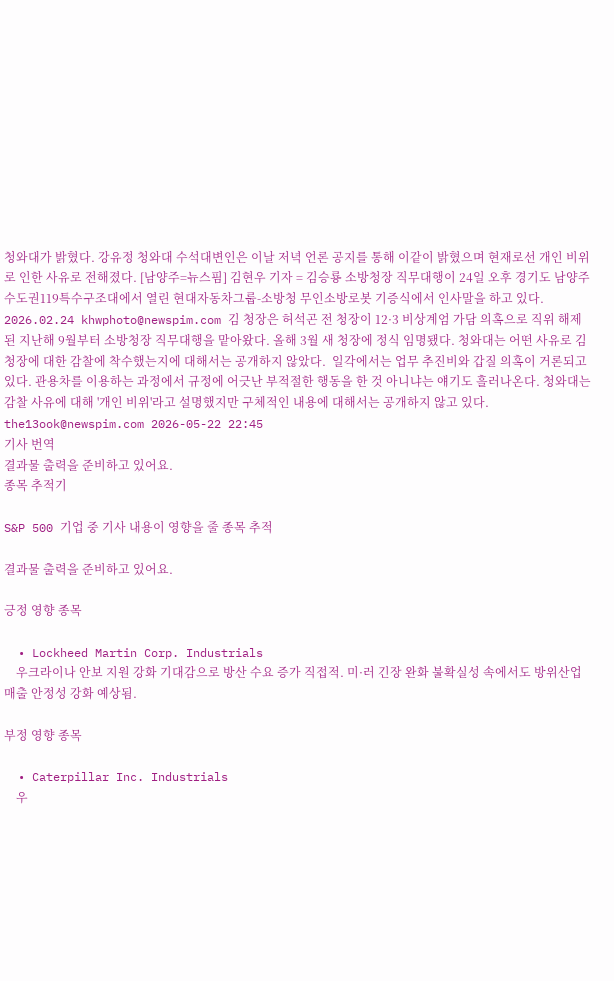청와대가 밝혔다. 강유정 청와대 수석대변인은 이날 저녁 언론 공지를 통해 이같이 밝혔으며 현재로선 개인 비위로 인한 사유로 전해졌다. [남양주=뉴스핌] 김현우 기자 = 김승룡 소방청장 직무대행이 24일 오후 경기도 남양주 수도권119특수구조대에서 열린 현대자동차그룹-소방청 무인소방로봇 기증식에서 인사말을 하고 있다. 2026.02.24 khwphoto@newspim.com 김 청장은 허석곤 전 청장이 12·3 비상계엄 가담 의혹으로 직위 해제된 지난해 9월부터 소방청장 직무대행을 맡아왔다. 올해 3월 새 청장에 정식 임명됐다. 청와대는 어떤 사유로 김 청장에 대한 감찰에 착수했는지에 대해서는 공개하지 않았다.  일각에서는 업무 추진비와 갑질 의혹이 거론되고 있다. 관용차를 이용하는 과정에서 규정에 어긋난 부적절한 행동을 한 것 아니냐는 얘기도 흘러나온다. 청와대는 감찰 사유에 대해 '개인 비위'라고 설명했지만 구체적인 내용에 대해서는 공개하지 않고 있다. the13ook@newspim.com 2026-05-22 22:45
기사 번역
결과물 출력을 준비하고 있어요.
종목 추적기

S&P 500 기업 중 기사 내용이 영향을 줄 종목 추적

결과물 출력을 준비하고 있어요.

긍정 영향 종목

  • Lockheed Martin Corp. Industrials
    우크라이나 안보 지원 강화 기대감으로 방산 수요 증가 직접적. 미·러 긴장 완화 불확실성 속에서도 방위산업 매출 안정성 강화 예상됨.

부정 영향 종목

  • Caterpillar Inc. Industrials
    우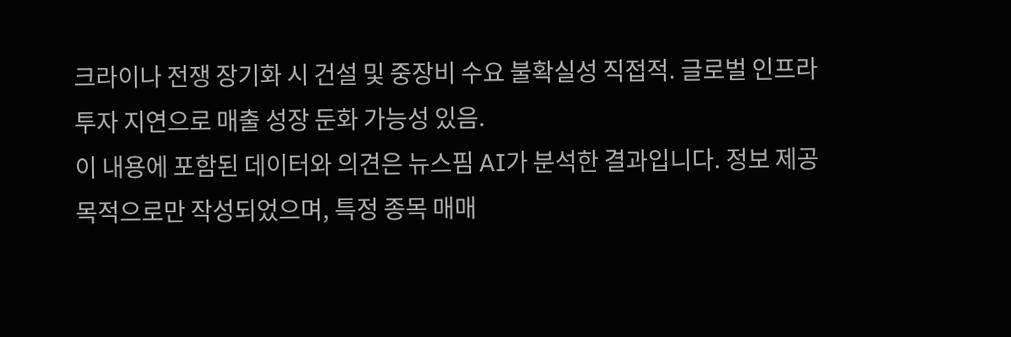크라이나 전쟁 장기화 시 건설 및 중장비 수요 불확실성 직접적. 글로벌 인프라 투자 지연으로 매출 성장 둔화 가능성 있음.
이 내용에 포함된 데이터와 의견은 뉴스핌 AI가 분석한 결과입니다. 정보 제공 목적으로만 작성되었으며, 특정 종목 매매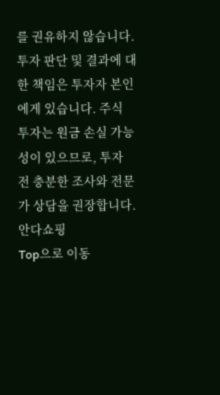를 권유하지 않습니다. 투자 판단 및 결과에 대한 책임은 투자자 본인에게 있습니다. 주식 투자는 원금 손실 가능성이 있으므로, 투자 전 충분한 조사와 전문가 상담을 권장합니다.
안다쇼핑
Top으로 이동